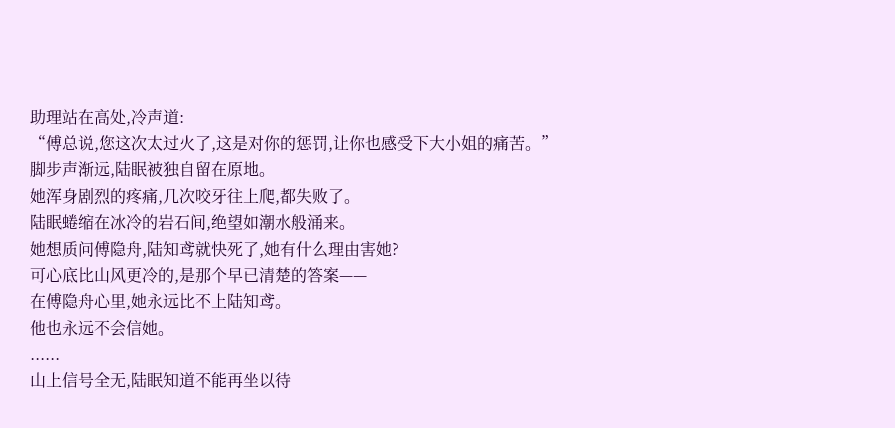助理站在高处,冷声道:
“傅总说,您这次太过火了,这是对你的惩罚,让你也感受下大小姐的痛苦。”
脚步声渐远,陆眠被独自留在原地。
她浑身剧烈的疼痛,几次咬牙往上爬,都失败了。
陆眠蜷缩在冰冷的岩石间,绝望如潮水般涌来。
她想质问傅隐舟,陆知鸢就快死了,她有什么理由害她?
可心底比山风更冷的,是那个早已清楚的答案——
在傅隐舟心里,她永远比不上陆知鸢。
他也永远不会信她。
......
山上信号全无,陆眠知道不能再坐以待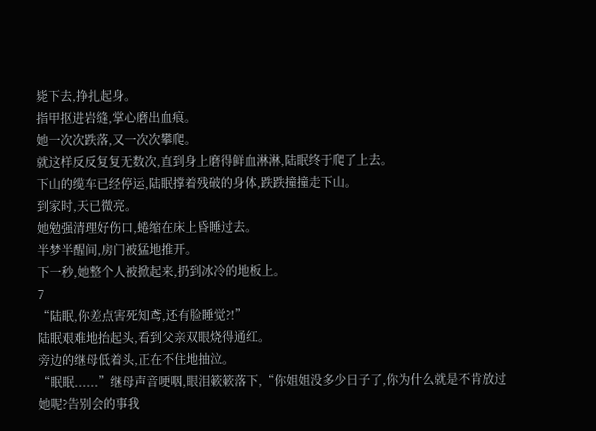毙下去,挣扎起身。
指甲抠进岩缝,掌心磨出血痕。
她一次次跌落,又一次次攀爬。
就这样反反复复无数次,直到身上磨得鲜血淋淋,陆眠终于爬了上去。
下山的缆车已经停运,陆眠撑着残破的身体,跌跌撞撞走下山。
到家时,天已微亮。
她勉强清理好伤口,蜷缩在床上昏睡过去。
半梦半醒间,房门被猛地推开。
下一秒,她整个人被掀起来,扔到冰冷的地板上。
7
“陆眠,你差点害死知鸢,还有脸睡觉?!”
陆眠艰难地抬起头,看到父亲双眼烧得通红。
旁边的继母低着头,正在不住地抽泣。
“眠眠......”继母声音哽咽,眼泪簌簌落下,“你姐姐没多少日子了,你为什么就是不肯放过她呢?告别会的事我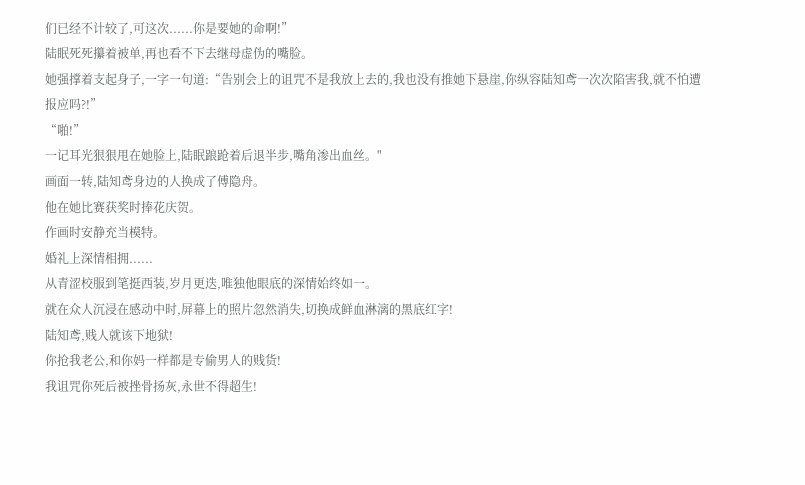们已经不计较了,可这次......你是要她的命啊!”
陆眠死死攥着被单,再也看不下去继母虚伪的嘴脸。
她强撑着支起身子,一字一句道:“告别会上的诅咒不是我放上去的,我也没有推她下悬崖,你纵容陆知鸢一次次陷害我,就不怕遭报应吗?!”
“啪!”
一记耳光狠狠甩在她脸上,陆眠踉跄着后退半步,嘴角渗出血丝。"
画面一转,陆知鸢身边的人换成了傅隐舟。
他在她比赛获奖时捧花庆贺。
作画时安静充当模特。
婚礼上深情相拥......
从青涩校服到笔挺西装,岁月更迭,唯独他眼底的深情始终如一。
就在众人沉浸在感动中时,屏幕上的照片忽然消失,切换成鲜血淋漓的黑底红字!
陆知鸢,贱人就该下地狱!
你抢我老公,和你妈一样都是专偷男人的贱货!
我诅咒你死后被挫骨扬灰,永世不得超生!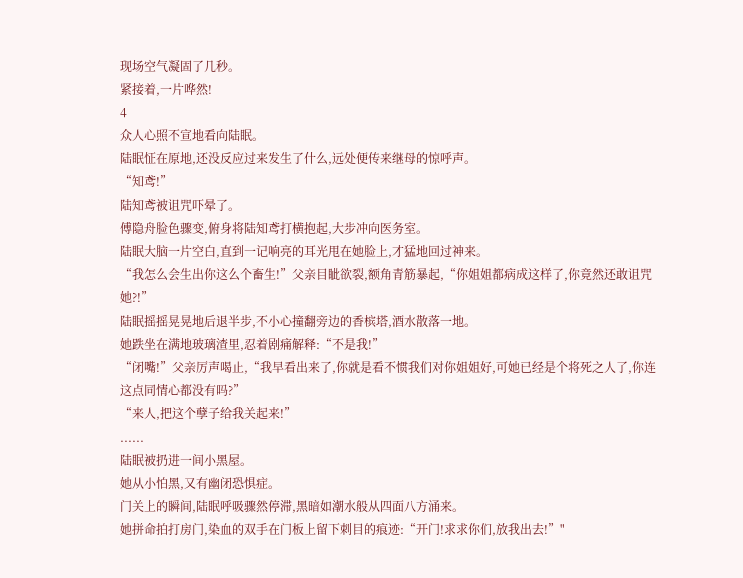现场空气凝固了几秒。
紧接着,一片哗然!
4
众人心照不宣地看向陆眠。
陆眠怔在原地,还没反应过来发生了什么,远处便传来继母的惊呼声。
“知鸢!”
陆知鸢被诅咒吓晕了。
傅隐舟脸色骤变,俯身将陆知鸢打横抱起,大步冲向医务室。
陆眠大脑一片空白,直到一记响亮的耳光甩在她脸上,才猛地回过神来。
“我怎么会生出你这么个畜生!”父亲目眦欲裂,额角青筋暴起,“你姐姐都病成这样了,你竟然还敢诅咒她?!”
陆眠摇摇晃晃地后退半步,不小心撞翻旁边的香槟塔,酒水散落一地。
她跌坐在满地玻璃渣里,忍着剧痛解释:“不是我!”
“闭嘴!”父亲厉声喝止,“我早看出来了,你就是看不惯我们对你姐姐好,可她已经是个将死之人了,你连这点同情心都没有吗?”
“来人,把这个孽子给我关起来!”
......
陆眠被扔进一间小黑屋。
她从小怕黑,又有幽闭恐惧症。
门关上的瞬间,陆眠呼吸骤然停滞,黑暗如潮水般从四面八方涌来。
她拼命拍打房门,染血的双手在门板上留下刺目的痕迹:“开门!求求你们,放我出去!”"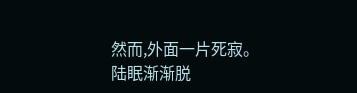然而,外面一片死寂。
陆眠渐渐脱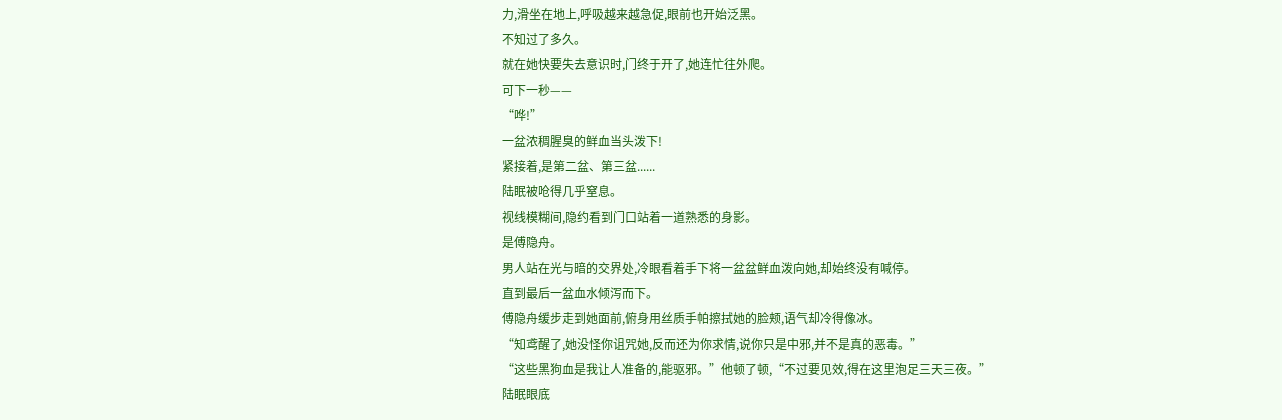力,滑坐在地上,呼吸越来越急促,眼前也开始泛黑。
不知过了多久。
就在她快要失去意识时,门终于开了,她连忙往外爬。
可下一秒——
“哗!”
一盆浓稠腥臭的鲜血当头泼下!
紧接着,是第二盆、第三盆......
陆眠被呛得几乎窒息。
视线模糊间,隐约看到门口站着一道熟悉的身影。
是傅隐舟。
男人站在光与暗的交界处,冷眼看着手下将一盆盆鲜血泼向她,却始终没有喊停。
直到最后一盆血水倾泻而下。
傅隐舟缓步走到她面前,俯身用丝质手帕擦拭她的脸颊,语气却冷得像冰。
“知鸢醒了,她没怪你诅咒她,反而还为你求情,说你只是中邪,并不是真的恶毒。”
“这些黑狗血是我让人准备的,能驱邪。”他顿了顿,“不过要见效,得在这里泡足三天三夜。”
陆眠眼底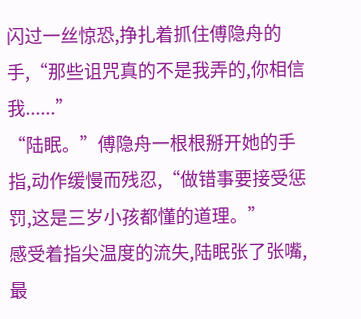闪过一丝惊恐,挣扎着抓住傅隐舟的手,“那些诅咒真的不是我弄的,你相信我......”
“陆眠。”傅隐舟一根根掰开她的手指,动作缓慢而残忍,“做错事要接受惩罚,这是三岁小孩都懂的道理。”
感受着指尖温度的流失,陆眠张了张嘴,最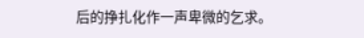后的挣扎化作一声卑微的乞求。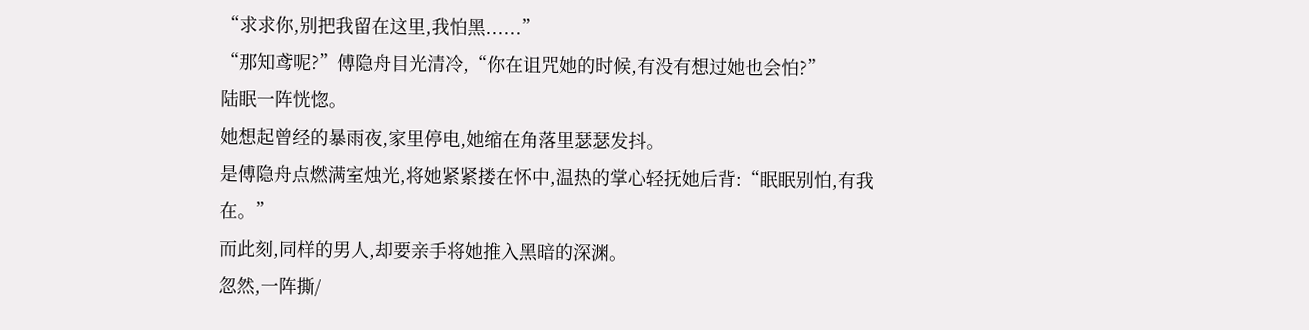“求求你,别把我留在这里,我怕黑......”
“那知鸢呢?”傅隐舟目光清冷,“你在诅咒她的时候,有没有想过她也会怕?”
陆眠一阵恍惚。
她想起曾经的暴雨夜,家里停电,她缩在角落里瑟瑟发抖。
是傅隐舟点燃满室烛光,将她紧紧搂在怀中,温热的掌心轻抚她后背:“眠眠别怕,有我在。”
而此刻,同样的男人,却要亲手将她推入黑暗的深渊。
忽然,一阵撕/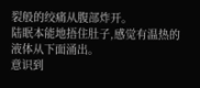裂般的绞痛从腹部炸开。
陆眠本能地捂住肚子,感觉有温热的液体从下面涌出。
意识到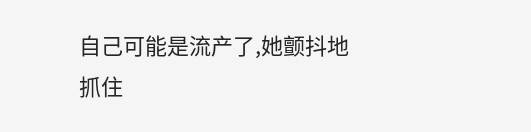自己可能是流产了,她颤抖地抓住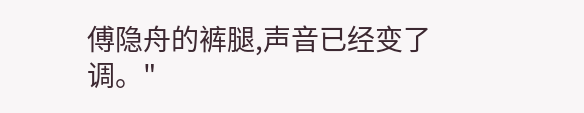傅隐舟的裤腿,声音已经变了调。"